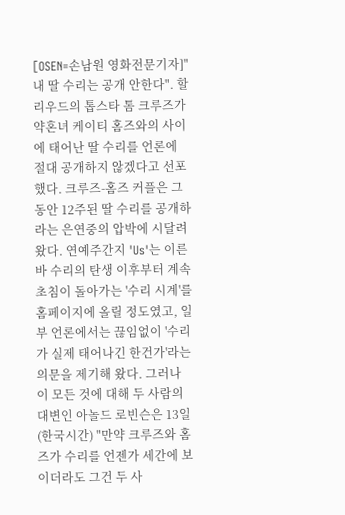[OSEN=손남원 영화전문기자]"내 딸 수리는 공개 안한다". 할리우드의 톱스타 톰 크루즈가 약혼녀 케이티 홈즈와의 사이에 태어난 딸 수리를 언론에 절대 공개하지 않겠다고 선포했다. 크루즈-홈즈 커플은 그동안 12주된 딸 수리를 공개하라는 은연중의 압박에 시달려왔다. 연예주간지 'Us'는 이른바 수리의 탄생 이후부터 계속 초침이 돌아가는 '수리 시계'를 홈페이지에 올릴 정도였고, 일부 언론에서는 끊임없이 '수리가 실제 태어나긴 한건가'라는 의문을 제기해 왔다. 그러나 이 모든 것에 대해 두 사람의 대변인 아놀드 로빈슨은 13일(한국시간) "만약 크루즈와 홈즈가 수리를 언젠가 세간에 보이더라도 그건 두 사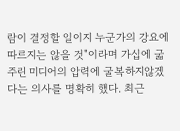람이 결정할 일이지 누군가의 강요에 따르지는 않을 것"이라며 가십에 굷주린 미디어의 압력에 굴복하지않겠다는 의사를 명확히 했다. 최근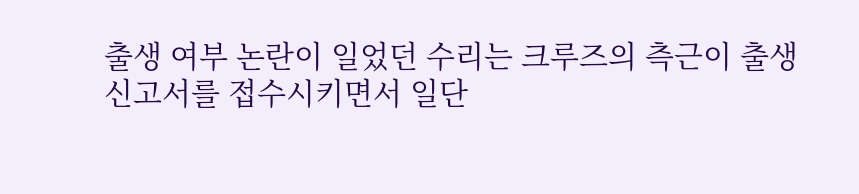출생 여부 논란이 일었던 수리는 크루즈의 측근이 출생신고서를 접수시키면서 일단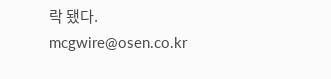락 됐다. mcgwire@osen.co.kr